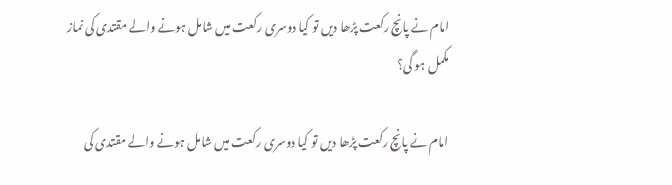امام نے پانچ رکعت پڑھا دیں تو کیا دوسری رکعت میں شامل ہونے والے مقتدی کی نماز مکمل ہو گی؟

امام نے پانچ رکعت پڑھا دیں تو کیا دوسری رکعت میں شامل ہونے والے مقتدی کی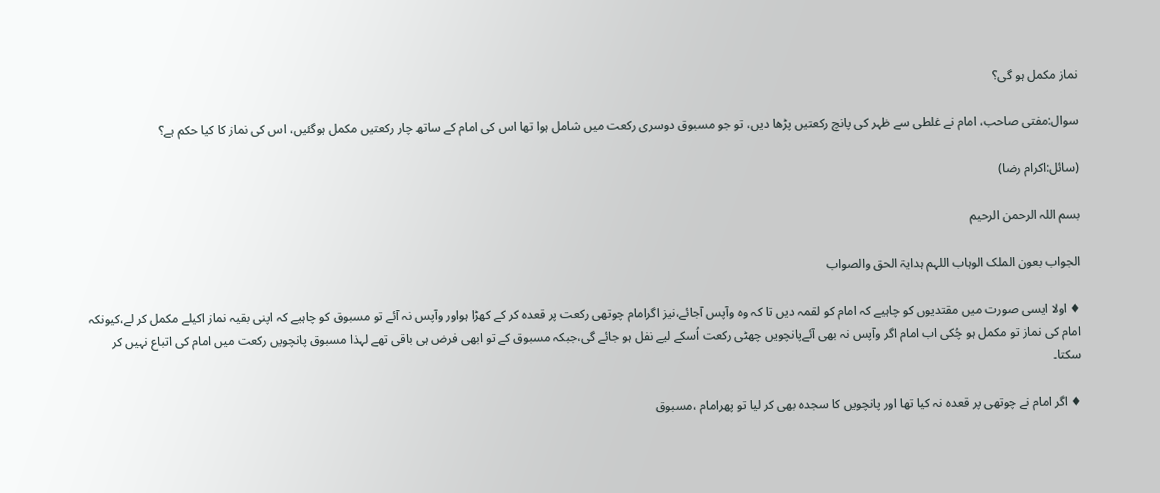نماز مکمل ہو گی؟

سوال:مفتی صاحب، امام نے غلطی سے ظہر کی پانچ رکعتیں پڑھا دیں، تو جو مسبوق دوسری رکعت میں شامل ہوا تھا اس کی امام کے ساتھ چار رکعتیں مکمل ہوگئیں، اس کی نماز کا کیا حکم ہے؟

(سائل:اکرام رضا)

بسم اللہ الرحمن الرحیم

الجواب بعون الملک الوہاب اللہم ہدایۃ الحق والصواب

♦ اولا ایسی صورت میں مقتدیوں کو چاہیے کہ امام کو لقمہ دیں تا کہ وہ وآپس آجائے،نیز اگرامام چوتھی رکعت پر قعدہ کر کے کھڑا ہواور وآپس نہ آئے تو مسبوق کو چاہیے کہ اپنی بقیہ نماز اکیلے مکمل کر لے،کیونکہ امام کی نماز تو مکمل ہو چُکی اب امام اگر وآپس نہ بھی آئےپانچویں چھٹی رکعت اُسکے لیے نفل ہو جائے گی،جبکہ مسبوق کے تو ابھی فرض ہی باقی تھے لہذا مسبوق پانچویں رکعت میں امام کی اتباع نہیں کر سکتا۔

♦ اگر امام نے چوتھی پر قعدہ نہ کیا تھا اور پانچویں کا سجدہ بھی کر لیا تو پھرامام ،مسبوق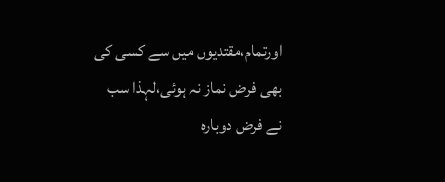اورتمام،مقتدیوں میں سے کسی کی بھی فرض نماز نہ ہوئی،لہذا سب نے فرض دوبارہ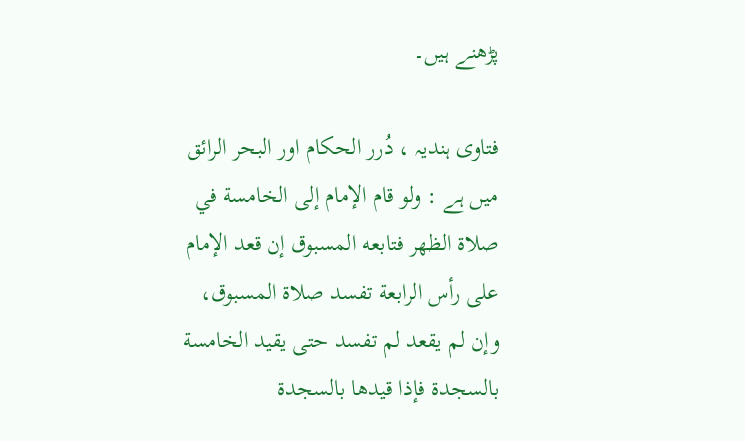پڑھنے ہیں۔

فتاوی ہندیہ ، دُرر الحکام اور البحر الرائق میں ہے : ولو قام الإمام إلى الخامسة في صلاة الظهر فتابعه المسبوق إن قعد الإمام على رأس الرابعة تفسد صلاة المسبوق، وإن لم يقعد لم تفسد حتى يقيد الخامسة بالسجدة فإذا قيدها بالسجدة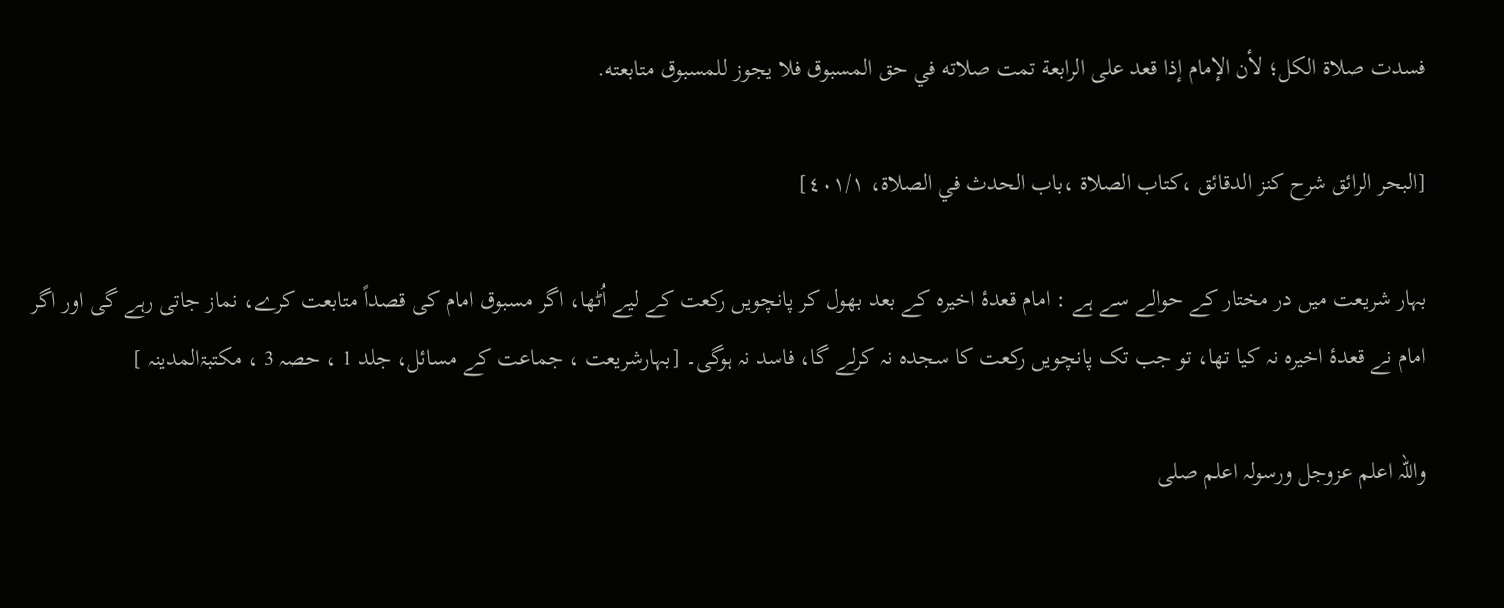فسدت صلاة الكل؛ لأن الإمام إذا قعد على الرابعة تمت صلاته في حق المسبوق فلا يجوز للمسبوق متابعته.

[البحر الرائق شرح كنز الدقائق ،كتاب الصلاة ،باب الحدث في الصلاة، ٤٠١/١]

بہار شریعت میں در مختار کے حوالے سے ہے : امام قعدۂ اخیرہ کے بعد بھول کر پانچویں رکعت کے لیے اُٹھا، اگر مسبوق امام کی قصداً متابعت کرے، نماز جاتی رہے گی اور اگر امام نے قعدۂ اخیرہ نہ کیا تھا، تو جب تک پانچویں رکعت کا سجدہ نہ کرلے گا، فاسد نہ ہوگی۔ [بہارشریعت ، جماعت کے مسائل، جلد 1 ، حصہ 3 ، مکتبۃالمدینہ ]

واللہ اعلم عزوجل ورسولہ اعلم صلی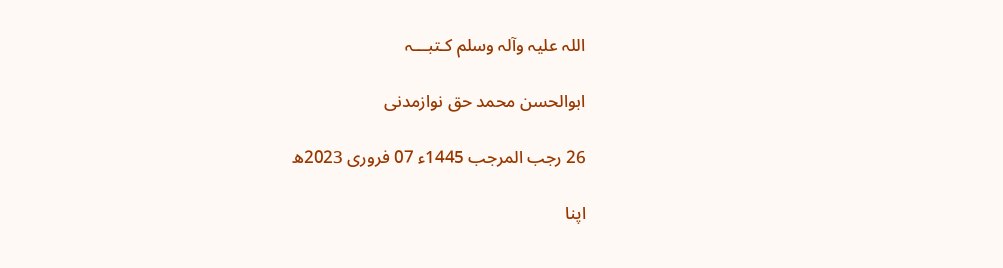اللہ علیہ وآلہ وسلم کـتبـــہ

ابوالحسن محمد حق نوازمدنی

26 رجب المرجب 1445ء 07 فروری 2023ھ

اپنا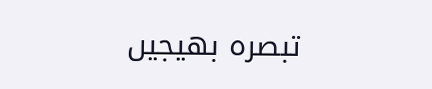تبصرہ بھیجیں